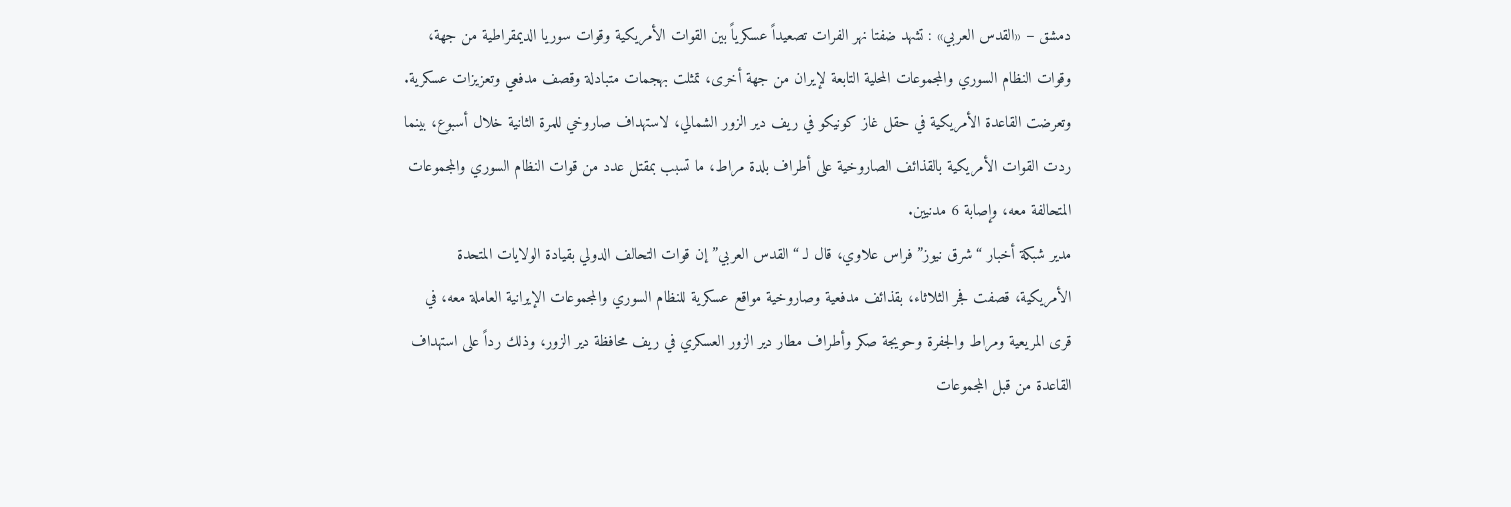دمشق – «القدس العربي» : تشهد ضفتا نهر الفرات تصعيداً عسكرياً بين القوات الأمريكية وقوات سوريا الديمقراطية من جهة، وقوات النظام السوري والمجموعات المحلية التابعة لإيران من جهة أخرى، تمثلت بهجمات متبادلة وقصف مدفعي وتعزيزات عسكرية.
وتعرضت القاعدة الأمريكية في حقل غاز كونيكو في ريف دير الزور الشمالي، لاستهداف صاروخي للمرة الثانية خلال أسبوع، بينما ردت القوات الأمريكية بالقذائف الصاروخية على أطراف بلدة مراط، ما تسبب بمقتل عدد من قوات النظام السوري والمجموعات المتحالفة معه، وإصابة 6 مدنيين.
مدير شبكة أخبار “شرق نيوز” فراس علاوي، قال لـ “القدس العربي” إن قوات التحالف الدولي بقيادة الولايات المتحدة الأمريكية، قصفت فجر الثلاثاء، بقذائف مدفعية وصاروخية مواقع عسكرية للنظام السوري والمجموعات الإيرانية العاملة معه، في قرى المريعية ومراط والجفرة وحويجة صكر وأطراف مطار دير الزور العسكري في ريف محافظة دير الزور، وذلك رداً على استهداف القاعدة من قبل المجموعات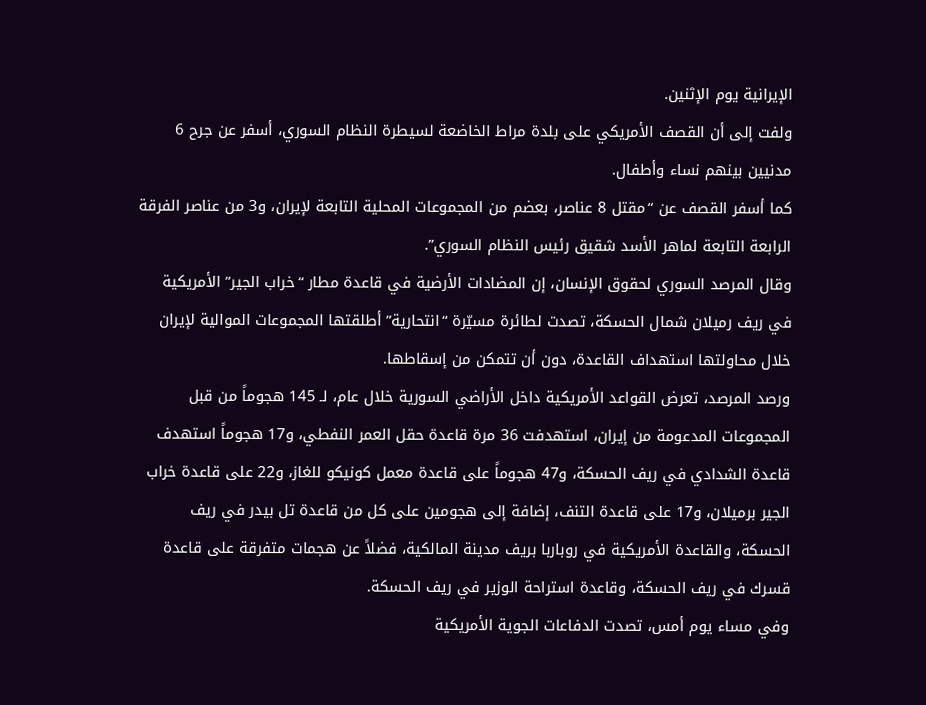الإيرانية يوم الإثنين.
ولفت إلى أن القصف الأمريكي على بلدة مراط الخاضعة لسيطرة النظام السوري، أسفر عن جرح 6 مدنيين بينهم نساء وأطفال.
كما أسفر القصف عن “مقتل 8 عناصر، بعضم من المجموعات المحلية التابعة لإيران، و3 من عناصر الفرقة الرابعة التابعة لماهر الأسد شقيق رئيس النظام السوري”.
وقال المرصد السوري لحقوق الإنسان، إن المضادات الأرضية في قاعدة مطار “خراب الجير” الأمريكية في ريف رميلان شمال الحسكة، تصدت لطائرة مسيّرة “انتحارية” أطلقتها المجموعات الموالية لإيران خلال محاولتها استهداف القاعدة، دون أن تتمكن من إسقاطها.
ورصد المرصد، تعرض القواعد الأمريكية داخل الأراضي السورية خلال عام، لـ 145 هجوماً من قبل المجموعات المدعومة من إيران، استهدفت 36 مرة قاعدة حقل العمر النفطي، و17 هجوماً استهدف قاعدة الشدادي في ريف الحسكة، و47 هجوماً على قاعدة معمل كونيكو للغاز، و22 على قاعدة خراب الجير برميلان، و17 على قاعدة التنف، إضافة إلى هجومين على كل من قاعدة تل بيدر في ريف الحسكة، والقاعدة الأمريكية في روباربا بريف مدينة المالكية، فضلاً عن هجمات متفرقة على قاعدة قسرك في ريف الحسكة، وقاعدة استراحة الوزير في ريف الحسكة.
وفي مساء يوم أمس، تصدت الدفاعات الجوية الأمريكية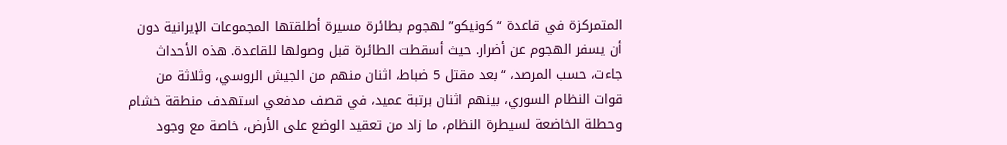المتمركزة في قاعدة “كونيكو” لهجوم بطائرة مسيرة أطلقتها المجموعات الإيرانية دون أن يسفر الهجوم عن أضرار. حيث أسقطت الطائرة قبل وصولها للقاعدة. هذه الأحداث جاءت، حسب المرصد، “بعد مقتل 5 ضباط، اثنان منهم من الجيش الروسي، وثلاثة من قوات النظام السوري، بينهم اثنان برتبة عميد، في قصف مدفعي استهدف منطقة خشام وحطلة الخاضعة لسيطرة النظام، ما زاد من تعقيد الوضع على الأرض، خاصة مع وجود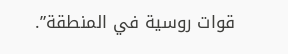قوات روسية في المنطقة”.